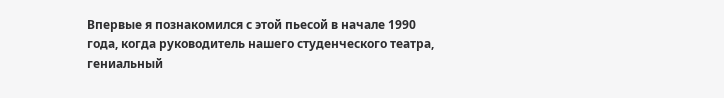Впервые я познакомился с этой пьесой в начале 1990 года, когда руководитель нашего студенческого театра, гениальный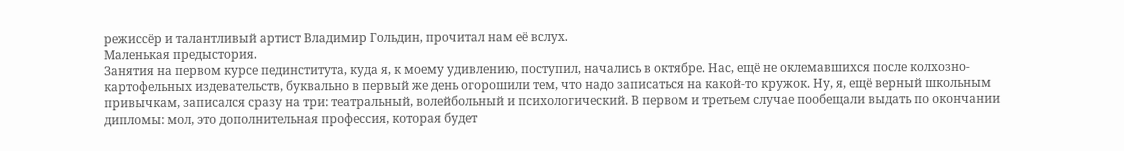режиссёр и талантливый артист Владимир Гольдин, прочитал нам её вслух.
Маленькая предыстория.
Занятия на первом курсе пединститута, куда я, к моему удивлению, поступил, начались в октябре. Нас, ещё не оклемавшихся после колхозно-картофельных издевательств, буквально в первый же день огорошили тем, что надо записаться на какой-то кружок. Ну, я, ещё верный школьным привычкам, записался сразу на три: театральный, волейбольный и психологический. В первом и третьем случае пообещали выдать по окончании дипломы: мол, это дополнительная профессия, которая будет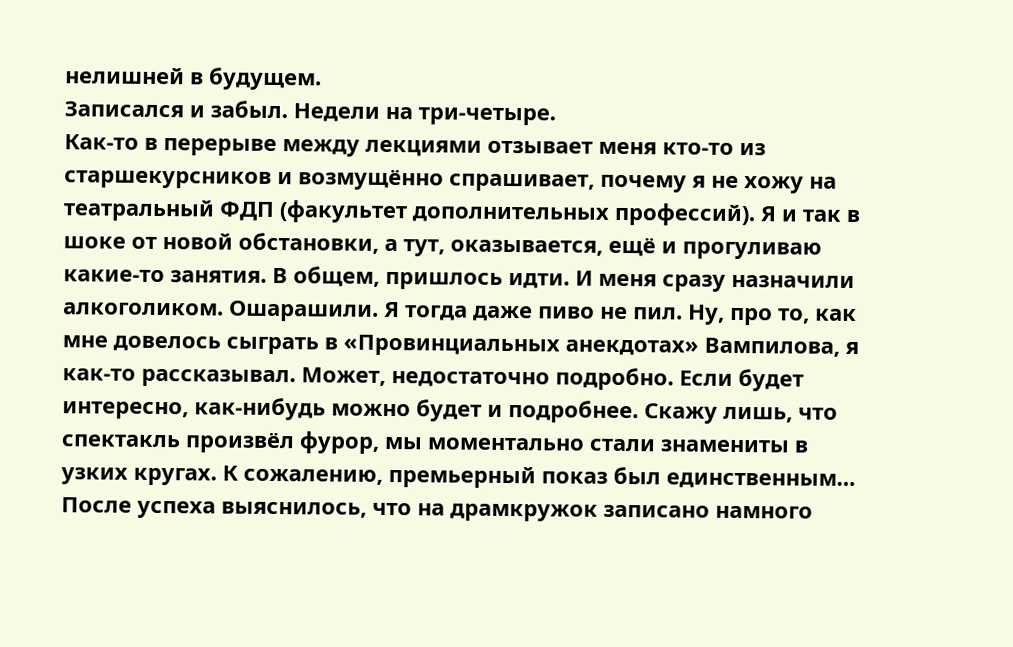нелишней в будущем.
Записался и забыл. Недели на три-четыре.
Как-то в перерыве между лекциями отзывает меня кто-то из старшекурсников и возмущённо спрашивает, почему я не хожу на театральный ФДП (факультет дополнительных профессий). Я и так в шоке от новой обстановки, а тут, оказывается, ещё и прогуливаю какие-то занятия. В общем, пришлось идти. И меня сразу назначили алкоголиком. Ошарашили. Я тогда даже пиво не пил. Ну, про то, как мне довелось сыграть в «Провинциальных анекдотах» Вампилова, я как-то рассказывал. Может, недостаточно подробно. Если будет интересно, как-нибудь можно будет и подробнее. Скажу лишь, что спектакль произвёл фурор, мы моментально стали знамениты в узких кругах. К сожалению, премьерный показ был единственным…
После успеха выяснилось, что на драмкружок записано намного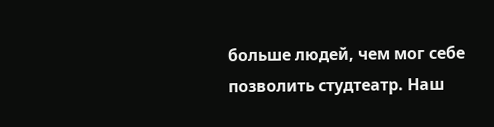больше людей, чем мог себе позволить студтеатр. Наш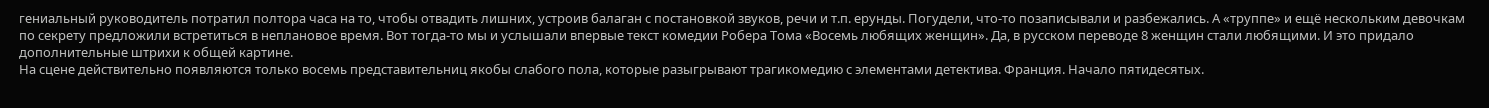гениальный руководитель потратил полтора часа на то, чтобы отвадить лишних, устроив балаган с постановкой звуков, речи и т.п. ерунды. Погудели, что-то позаписывали и разбежались. А «труппе» и ещё нескольким девочкам по секрету предложили встретиться в неплановое время. Вот тогда-то мы и услышали впервые текст комедии Робера Тома «Восемь любящих женщин». Да, в русском переводе 8 женщин стали любящими. И это придало дополнительные штрихи к общей картине.
На сцене действительно появляются только восемь представительниц якобы слабого пола, которые разыгрывают трагикомедию с элементами детектива. Франция. Начало пятидесятых.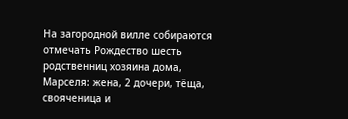На загородной вилле собираются отмечать Рождество шесть родственниц хозяина дома, Марселя: жена, 2 дочери, тёща, свояченица и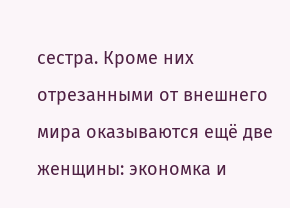сестра. Кроме них отрезанными от внешнего мира оказываются ещё две женщины: экономка и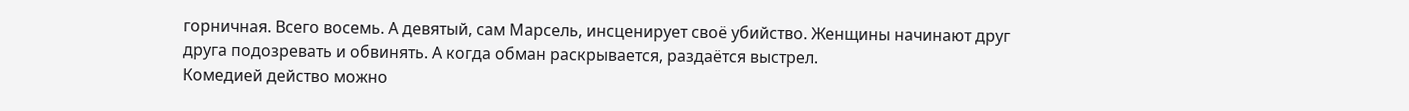горничная. Всего восемь. А девятый, сам Марсель, инсценирует своё убийство. Женщины начинают друг друга подозревать и обвинять. А когда обман раскрывается, раздаётся выстрел.
Комедией действо можно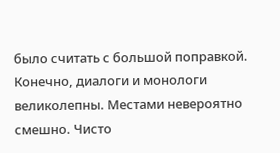было считать с большой поправкой. Конечно, диалоги и монологи великолепны. Местами невероятно смешно. Чисто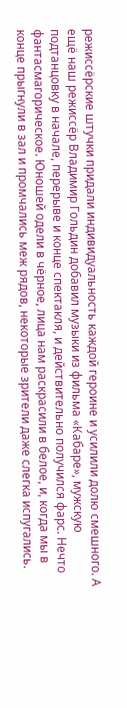режиссёрские штучки придали индивидуальность каждой героине и усилили долю смешного. А ещё наш режиссёр Владимир Гольдин добавил музыки из фильма «Кабаре», мужскую подтанцовку в начале, перерыве и конце спектакля, и действительно получился фарс. Нечто фантасмагорическое. Юношей одели в чёрное, лица нам раскрасили в белое, и, когда мы в конце прыгнули в зал и промчались меж рядов, некоторые зрители даже слегка испугались.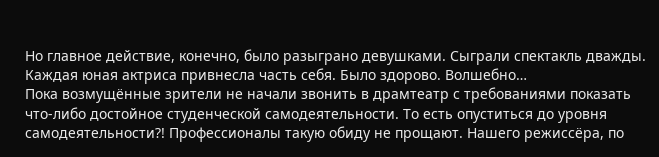Но главное действие, конечно, было разыграно девушками. Сыграли спектакль дважды. Каждая юная актриса привнесла часть себя. Было здорово. Волшебно…
Пока возмущённые зрители не начали звонить в драмтеатр с требованиями показать что-либо достойное студенческой самодеятельности. То есть опуститься до уровня самодеятельности?! Профессионалы такую обиду не прощают. Нашего режиссёра, по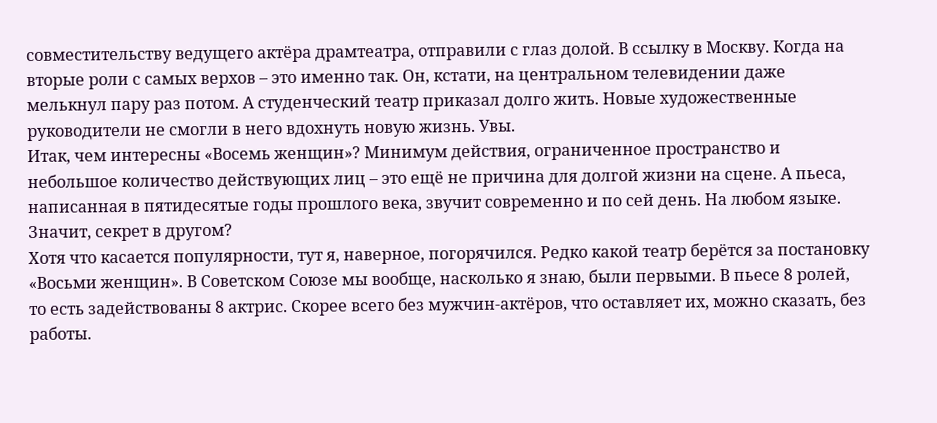совместительству ведущего актёра драмтеатра, отправили с глаз долой. В ссылку в Москву. Когда на вторые роли с самых верхов – это именно так. Он, кстати, на центральном телевидении даже мелькнул пару раз потом. А студенческий театр приказал долго жить. Новые художественные руководители не смогли в него вдохнуть новую жизнь. Увы.
Итак, чем интересны «Восемь женщин»? Минимум действия, ограниченное пространство и небольшое количество действующих лиц – это ещё не причина для долгой жизни на сцене. А пьеса, написанная в пятидесятые годы прошлого века, звучит современно и по сей день. На любом языке. Значит, секрет в другом?
Хотя что касается популярности, тут я, наверное, погорячился. Редко какой театр берётся за постановку «Восьми женщин». В Советском Союзе мы вообще, насколько я знаю, были первыми. В пьесе 8 ролей, то есть задействованы 8 актрис. Скорее всего без мужчин-актёров, что оставляет их, можно сказать, без работы.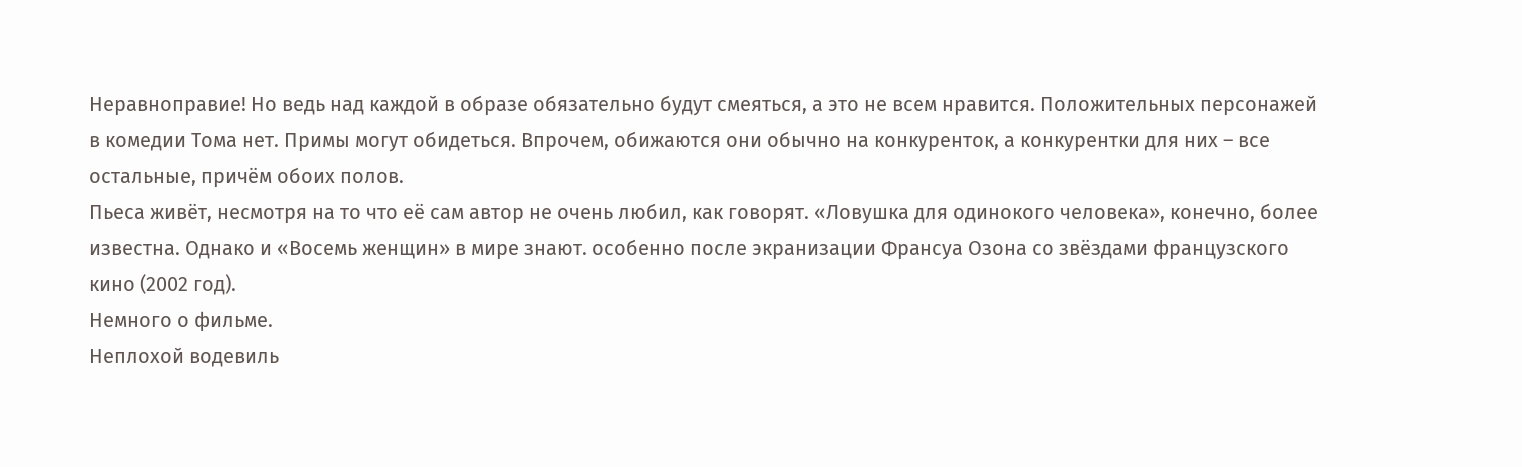Неравноправие! Но ведь над каждой в образе обязательно будут смеяться, а это не всем нравится. Положительных персонажей в комедии Тома нет. Примы могут обидеться. Впрочем, обижаются они обычно на конкуренток, а конкурентки для них – все остальные, причём обоих полов.
Пьеса живёт, несмотря на то что её сам автор не очень любил, как говорят. «Ловушка для одинокого человека», конечно, более известна. Однако и «Восемь женщин» в мире знают. особенно после экранизации Франсуа Озона со звёздами французского кино (2002 год).
Немного о фильме.
Неплохой водевиль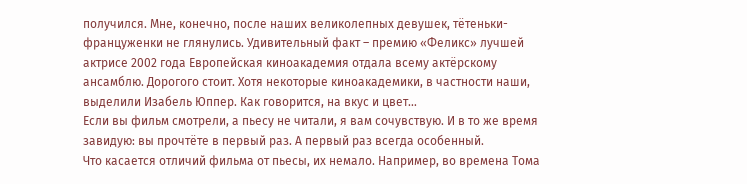получился. Мне, конечно, после наших великолепных девушек, тётеньки-француженки не глянулись. Удивительный факт – премию «Феликс» лучшей актрисе 2002 года Европейская киноакадемия отдала всему актёрскому ансамблю. Дорогого стоит. Хотя некоторые киноакадемики, в частности наши, выделили Изабель Юппер. Как говорится, на вкус и цвет…
Если вы фильм смотрели, а пьесу не читали, я вам сочувствую. И в то же время завидую: вы прочтёте в первый раз. А первый раз всегда особенный.
Что касается отличий фильма от пьесы, их немало. Например, во времена Тома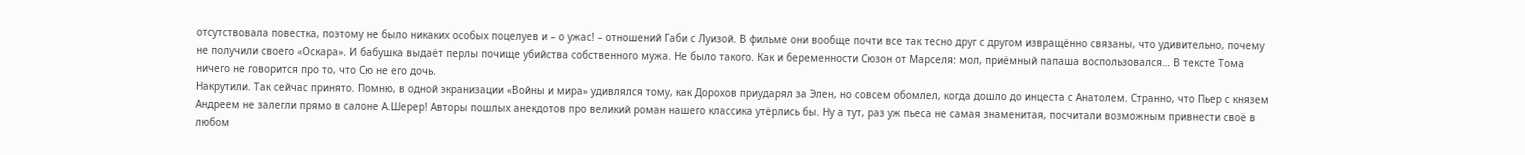отсутствовала повестка, поэтому не было никаких особых поцелуев и – о ужас! – отношений Габи с Луизой. В фильме они вообще почти все так тесно друг с другом извращённо связаны, что удивительно, почему не получили своего «Оскара». И бабушка выдаёт перлы почище убийства собственного мужа. Не было такого. Как и беременности Сюзон от Марселя: мол, приёмный папаша воспользовался… В тексте Тома ничего не говорится про то, что Сю не его дочь.
Накрутили. Так сейчас принято. Помню, в одной экранизации «Войны и мира» удивлялся тому, как Дорохов приударял за Элен, но совсем обомлел, когда дошло до инцеста с Анатолем. Странно, что Пьер с князем Андреем не залегли прямо в салоне А.Шерер! Авторы пошлых анекдотов про великий роман нашего классика утёрлись бы. Ну а тут, раз уж пьеса не самая знаменитая, посчитали возможным привнести своё в любом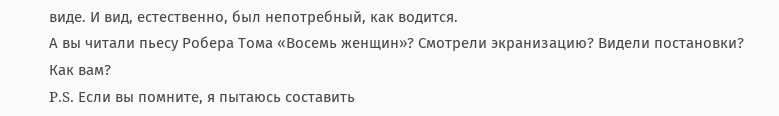виде. И вид, естественно, был непотребный, как водится.
А вы читали пьесу Робера Тома «Восемь женщин»? Смотрели экранизацию? Видели постановки? Как вам?
P.S. Если вы помните, я пытаюсь составить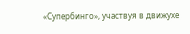«Супербинго», участвуя в движухе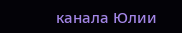канала Юлии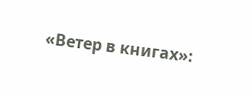«Ветер в книгах»: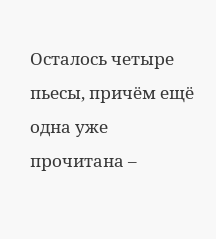Осталось четыре пьесы, причём ещё одна уже прочитана –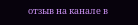отзыв на канале в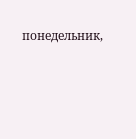понедельник,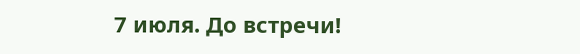7 июля. До встречи!